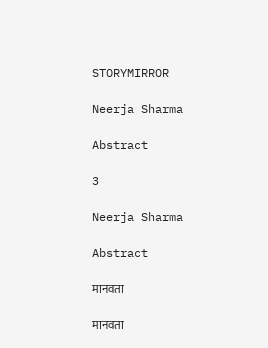STORYMIRROR

Neerja Sharma

Abstract

3

Neerja Sharma

Abstract

मानवता

मानवता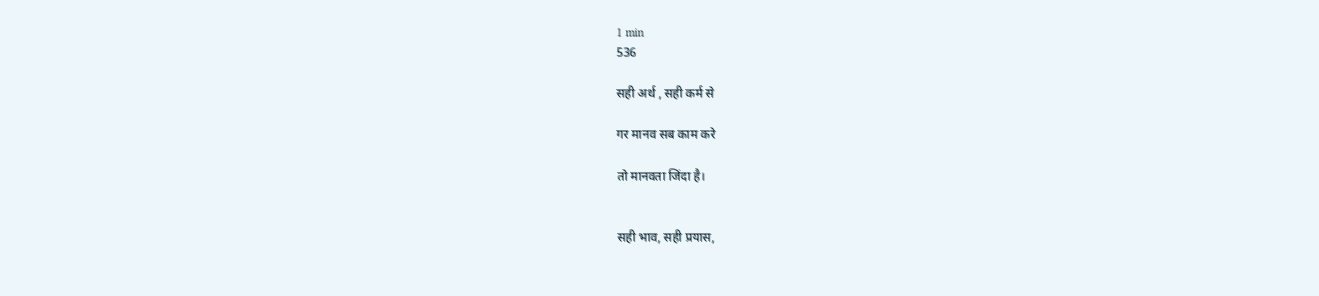1 min
536

सही अर्थ , सही कर्म से

गर मानव सब काम करे

तो मानवता जिंदा है।


सही भाव, सही प्रयास,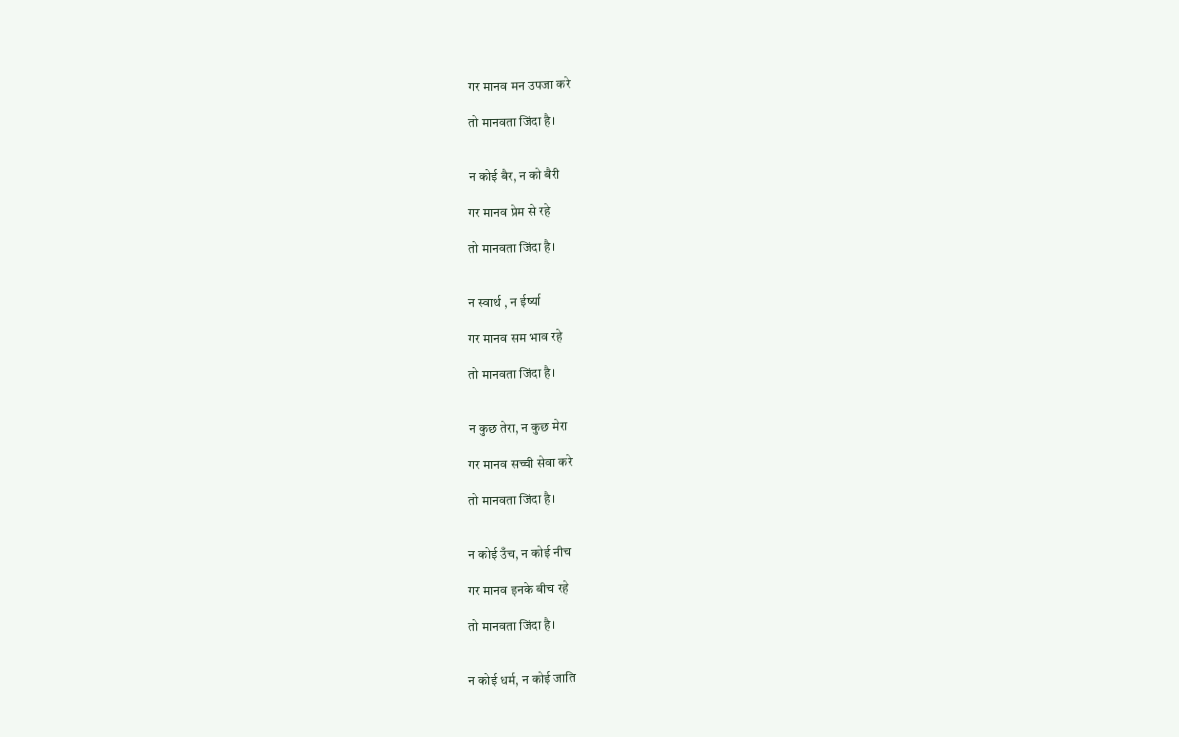गर मानव मन उपजा करे

तो मानवता जिंदा है।


न कोई बैर, न को बैरी

गर मानव प्रेम से रहे

तो मानवता जिंदा है।


न स्वार्थ , न ईर्ष्या

गर मानव सम भाव रहे

तो मानवता जिंदा है।


न कुछ तेरा, न कुछ मेरा

गर मानव सच्ची सेवा करे

तो मानवता जिंदा है।


न कोई उँच, न कोई नीच

गर मानव इनके बीच रहे

तो मानवता जिंदा है।


न कोई धर्म, न कोई जाति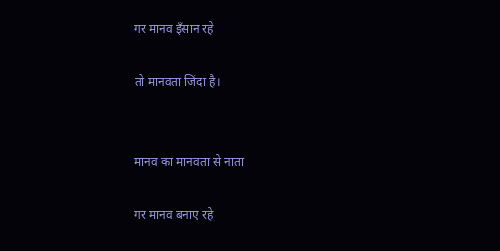गर मानव इँसान रहे

तो मानवता जिंदा है।


मानव का मानवता से नाता

गर मानव बनाए रहे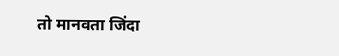तो मानवता जिंदा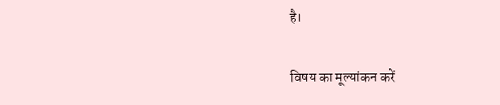है।


विषय का मूल्यांकन करें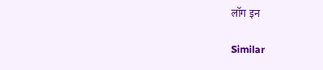लॉग इन

Similar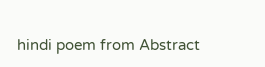hindi poem from Abstract